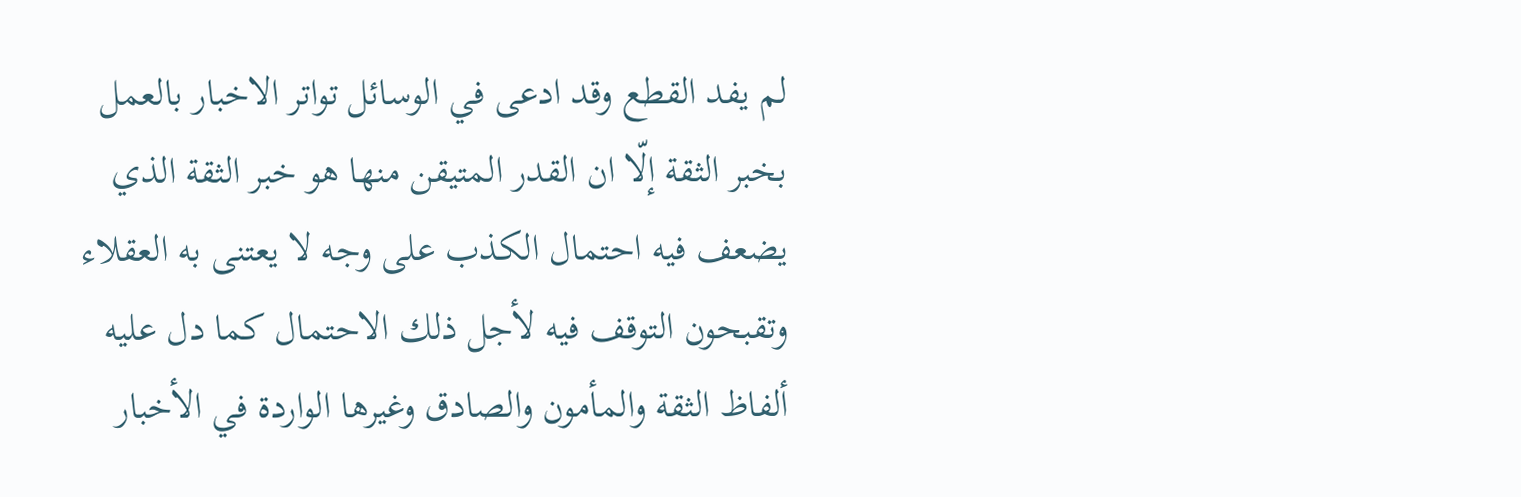لم يفد القطع وقد ادعى في الوسائل تواتر الاخبار بالعمل بخبر الثقة إلّا ان القدر المتيقن منها هو خبر الثقة الذي يضعف فيه احتمال الكذب على وجه لا يعتنى به العقلاء وتقبحون التوقف فيه لأجل ذلك الاحتمال كما دل عليه ألفاظ الثقة والمأمون والصادق وغيرها الواردة في الأخبار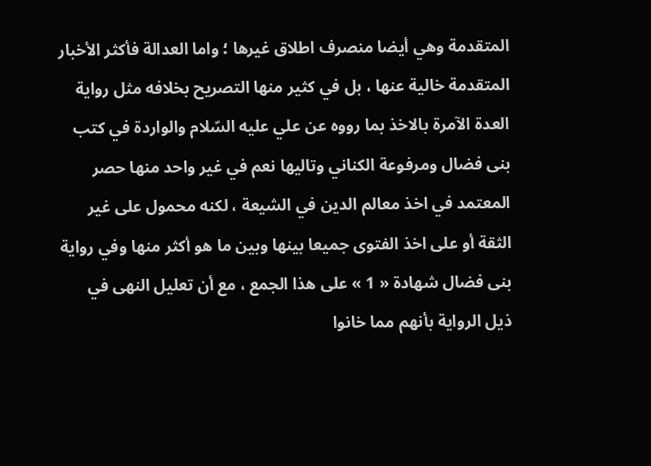المتقدمة وهي أيضا منصرف اطلاق غيرها ؛ واما العدالة فأكثر الأخبار المتقدمة خالية عنها ، بل في كثير منها التصريح بخلافه مثل رواية العدة الآمرة بالاخذ بما رووه عن علي عليه السّلام والواردة في كتب بنى فضال ومرفوعة الكناني وتاليها نعم في غير واحد منها حصر المعتمد في اخذ معالم الدين في الشيعة ، لكنه محمول على غير الثقة أو على اخذ الفتوى جميعا بينها وبين ما هو أكثر منها وفي رواية بنى فضال شهادة « 1 » على هذا الجمع ، مع أن تعليل النهى في ذيل الرواية بأنهم مما خانوا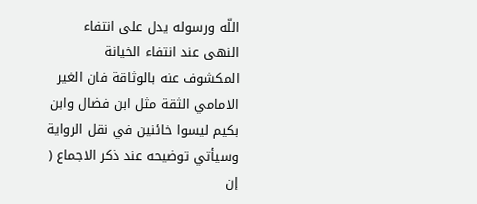اللّه ورسوله يدل على انتفاء النهى عند انتفاء الخيانة المكشوف عنه بالوثاقة فان الغير الامامي الثقة مثل ابن فضال وابن بكيم ليسوا خائنين في نقل الرواية وسيأتي توضيحه عند ذكر الاجماع ( إن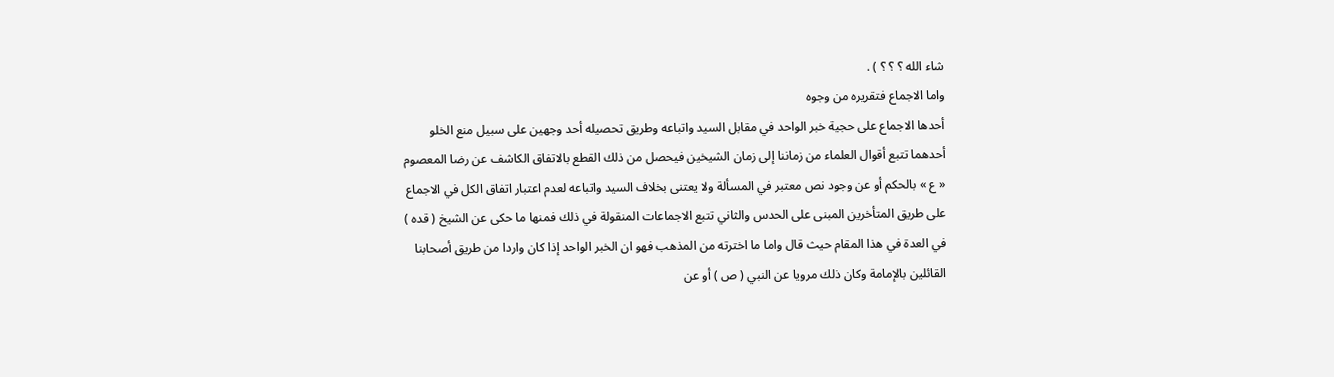شاء الله ؟ ؟ ؟ ) .
واما الاجماع فتقريره من وجوه
أحدها الاجماع على حجية خبر الواحد في مقابل السيد واتباعه وطريق تحصيله أحد وجهين على سبيل منع الخلو أحدهما تتبع أقوال العلماء من زماننا إلى زمان الشيخين فيحصل من ذلك القطع بالاتفاق الكاشف عن رضا المعصوم « ع » بالحكم أو عن وجود نص معتبر في المسألة ولا يعتنى بخلاف السيد واتباعه لعدم اعتبار اتفاق الكل في الاجماع على طريق المتأخرين المبنى على الحدس والثاني تتبع الاجماعات المنقولة في ذلك فمنها ما حكى عن الشيخ ( قده ) في العدة في هذا المقام حيث قال واما ما اخترته من المذهب فهو ان الخبر الواحد إذا كان واردا من طريق أصحابنا القائلين بالإمامة وكان ذلك مرويا عن النبي ( ص ) أو عن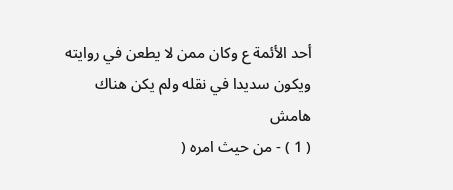أحد الأئمة ع وكان ممن لا يطعن في روايته ويكون سديدا في نقله ولم يكن هناك
هامش
( 1 ) - من حيث امره (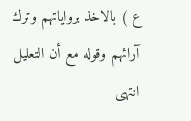ع ) بالاخذ برواياتهم وترك آرائهم وقوله مع أن التعليل انتهى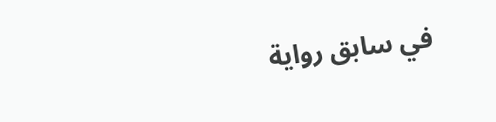في سابق رواية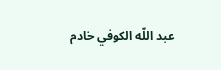عبد اللّه الكوفي خادم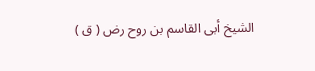الشيخ أبى القاسم بن روح رض ( ق )